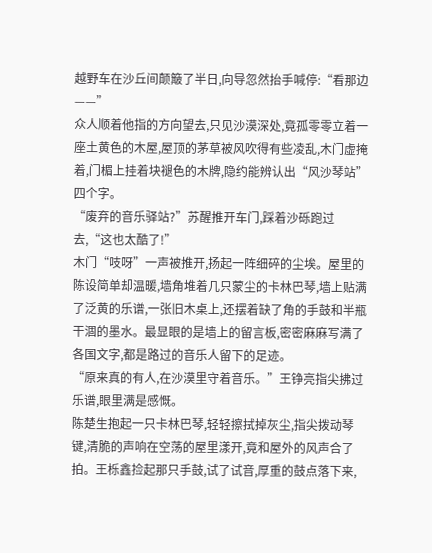越野车在沙丘间颠簸了半日,向导忽然抬手喊停:“看那边——”
众人顺着他指的方向望去,只见沙漠深处,竟孤零零立着一座土黄色的木屋,屋顶的茅草被风吹得有些凌乱,木门虚掩着,门楣上挂着块褪色的木牌,隐约能辨认出“风沙琴站”四个字。
“废弃的音乐驿站?”苏醒推开车门,踩着沙砾跑过去,“这也太酷了!”
木门“吱呀”一声被推开,扬起一阵细碎的尘埃。屋里的陈设简单却温暖,墙角堆着几只蒙尘的卡林巴琴,墙上贴满了泛黄的乐谱,一张旧木桌上,还摆着缺了角的手鼓和半瓶干涸的墨水。最显眼的是墙上的留言板,密密麻麻写满了各国文字,都是路过的音乐人留下的足迹。
“原来真的有人,在沙漠里守着音乐。”王铮亮指尖拂过乐谱,眼里满是感慨。
陈楚生抱起一只卡林巴琴,轻轻擦拭掉灰尘,指尖拨动琴键,清脆的声响在空荡的屋里漾开,竟和屋外的风声合了拍。王栎鑫捡起那只手鼓,试了试音,厚重的鼓点落下来,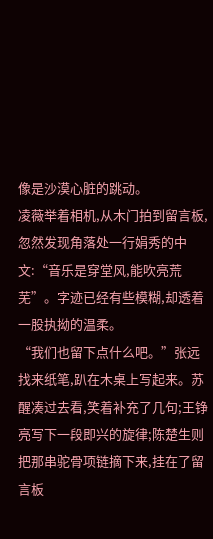像是沙漠心脏的跳动。
凌薇举着相机,从木门拍到留言板,忽然发现角落处一行娟秀的中文:“音乐是穿堂风,能吹亮荒芜”。字迹已经有些模糊,却透着一股执拗的温柔。
“我们也留下点什么吧。”张远找来纸笔,趴在木桌上写起来。苏醒凑过去看,笑着补充了几句;王铮亮写下一段即兴的旋律;陈楚生则把那串驼骨项链摘下来,挂在了留言板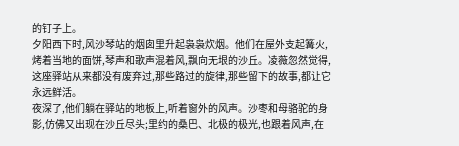的钉子上。
夕阳西下时,风沙琴站的烟囱里升起袅袅炊烟。他们在屋外支起篝火,烤着当地的面饼,琴声和歌声混着风,飘向无垠的沙丘。凌薇忽然觉得,这座驿站从来都没有废弃过,那些路过的旋律,那些留下的故事,都让它永远鲜活。
夜深了,他们躺在驿站的地板上,听着窗外的风声。沙枣和母骆驼的身影,仿佛又出现在沙丘尽头;里约的桑巴、北极的极光,也跟着风声,在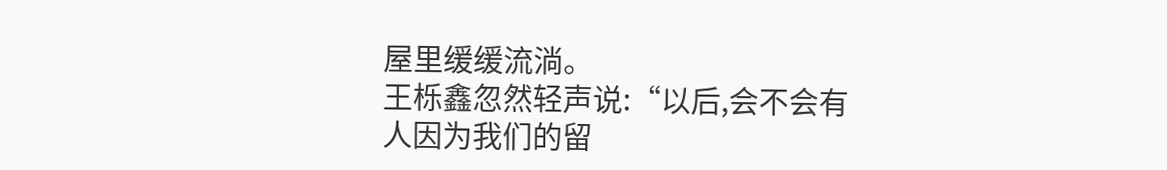屋里缓缓流淌。
王栎鑫忽然轻声说:“以后,会不会有人因为我们的留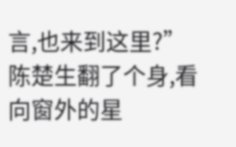言,也来到这里?”
陈楚生翻了个身,看向窗外的星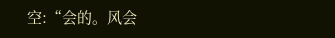空:“会的。风会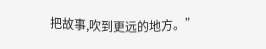把故事,吹到更远的地方。”